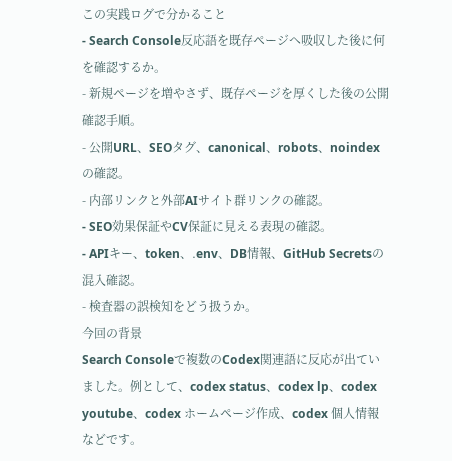この実践ログで分かること
- Search Console反応語を既存ページへ吸収した後に何を確認するか。
- 新規ページを増やさず、既存ページを厚くした後の公開確認手順。
- 公開URL、SEOタグ、canonical、robots、noindexの確認。
- 内部リンクと外部AIサイト群リンクの確認。
- SEO効果保証やCV保証に見える表現の確認。
- APIキー、token、.env、DB情報、GitHub Secretsの混入確認。
- 検査器の誤検知をどう扱うか。
今回の背景
Search Consoleで複数のCodex関連語に反応が出ていました。例として、codex status、codex lp、codex youtube、codex ホームページ作成、codex 個人情報 などです。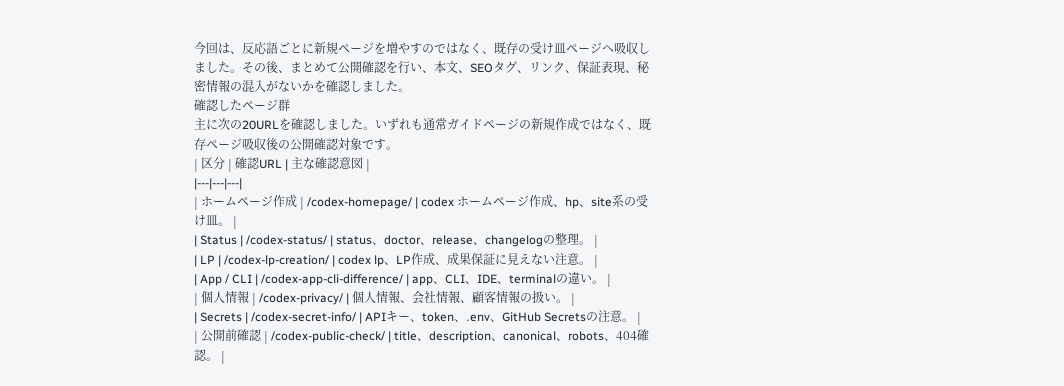今回は、反応語ごとに新規ページを増やすのではなく、既存の受け皿ページへ吸収しました。その後、まとめて公開確認を行い、本文、SEOタグ、リンク、保証表現、秘密情報の混入がないかを確認しました。
確認したページ群
主に次の20URLを確認しました。いずれも通常ガイドページの新規作成ではなく、既存ページ吸収後の公開確認対象です。
| 区分 | 確認URL | 主な確認意図 |
|---|---|---|
| ホームページ作成 | /codex-homepage/ | codex ホームページ作成、hp、site系の受け皿。 |
| Status | /codex-status/ | status、doctor、release、changelogの整理。 |
| LP | /codex-lp-creation/ | codex lp、LP作成、成果保証に見えない注意。 |
| App / CLI | /codex-app-cli-difference/ | app、CLI、IDE、terminalの違い。 |
| 個人情報 | /codex-privacy/ | 個人情報、会社情報、顧客情報の扱い。 |
| Secrets | /codex-secret-info/ | APIキー、token、.env、GitHub Secretsの注意。 |
| 公開前確認 | /codex-public-check/ | title、description、canonical、robots、404確認。 |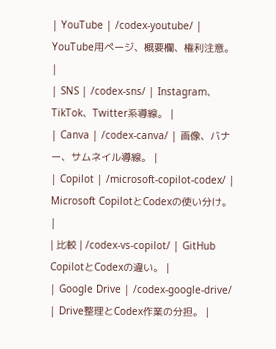| YouTube | /codex-youtube/ | YouTube用ページ、概要欄、権利注意。 |
| SNS | /codex-sns/ | Instagram、TikTok、Twitter系導線。 |
| Canva | /codex-canva/ | 画像、バナー、サムネイル導線。 |
| Copilot | /microsoft-copilot-codex/ | Microsoft CopilotとCodexの使い分け。 |
| 比較 | /codex-vs-copilot/ | GitHub CopilotとCodexの違い。 |
| Google Drive | /codex-google-drive/ | Drive整理とCodex作業の分担。 |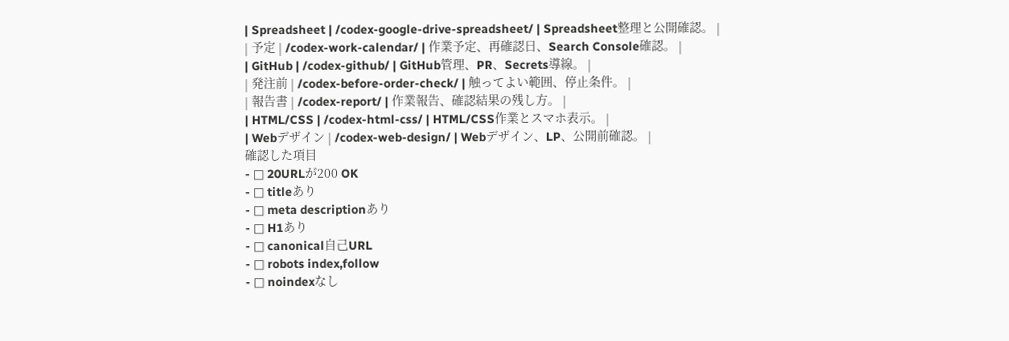| Spreadsheet | /codex-google-drive-spreadsheet/ | Spreadsheet整理と公開確認。 |
| 予定 | /codex-work-calendar/ | 作業予定、再確認日、Search Console確認。 |
| GitHub | /codex-github/ | GitHub管理、PR、Secrets導線。 |
| 発注前 | /codex-before-order-check/ | 触ってよい範囲、停止条件。 |
| 報告書 | /codex-report/ | 作業報告、確認結果の残し方。 |
| HTML/CSS | /codex-html-css/ | HTML/CSS作業とスマホ表示。 |
| Webデザイン | /codex-web-design/ | Webデザイン、LP、公開前確認。 |
確認した項目
- □ 20URLが200 OK
- □ titleあり
- □ meta descriptionあり
- □ H1あり
- □ canonical自己URL
- □ robots index,follow
- □ noindexなし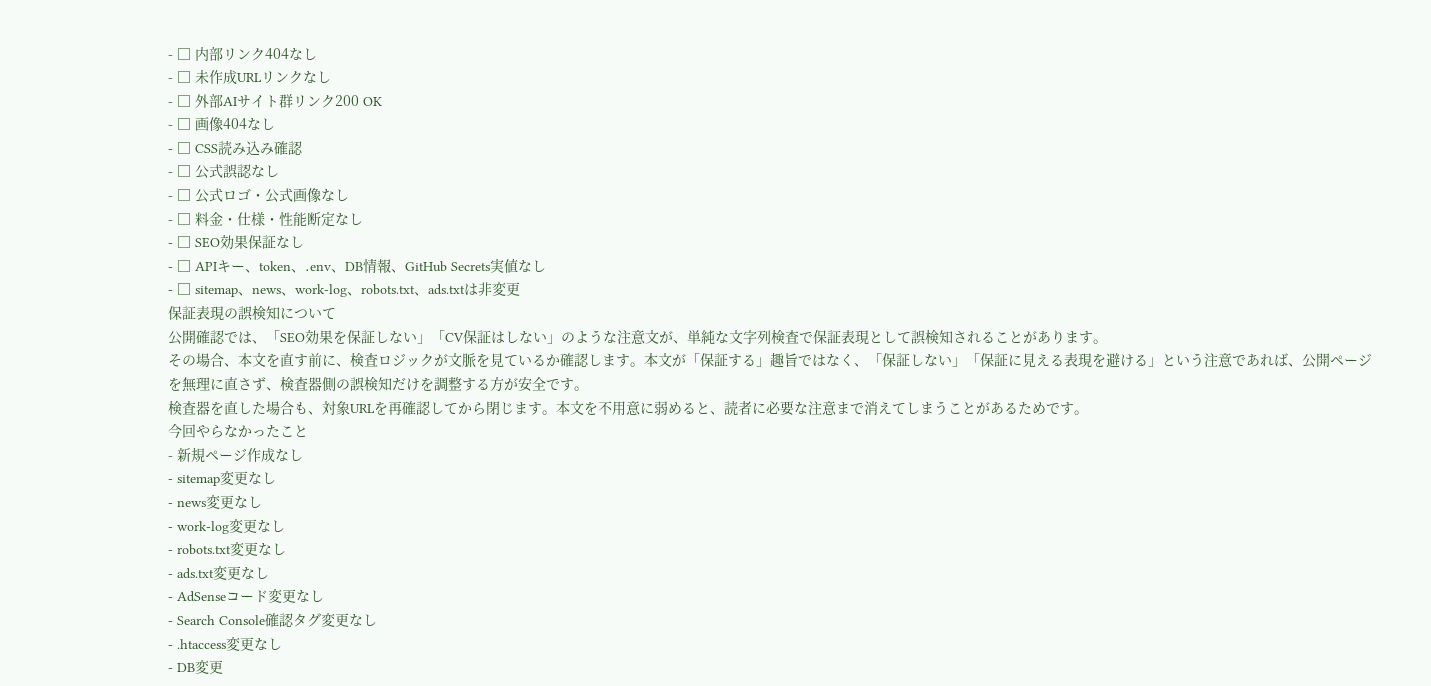- □ 内部リンク404なし
- □ 未作成URLリンクなし
- □ 外部AIサイト群リンク200 OK
- □ 画像404なし
- □ CSS読み込み確認
- □ 公式誤認なし
- □ 公式ロゴ・公式画像なし
- □ 料金・仕様・性能断定なし
- □ SEO効果保証なし
- □ APIキー、token、.env、DB情報、GitHub Secrets実値なし
- □ sitemap、news、work-log、robots.txt、ads.txtは非変更
保証表現の誤検知について
公開確認では、「SEO効果を保証しない」「CV保証はしない」のような注意文が、単純な文字列検査で保証表現として誤検知されることがあります。
その場合、本文を直す前に、検査ロジックが文脈を見ているか確認します。本文が「保証する」趣旨ではなく、「保証しない」「保証に見える表現を避ける」という注意であれば、公開ページを無理に直さず、検査器側の誤検知だけを調整する方が安全です。
検査器を直した場合も、対象URLを再確認してから閉じます。本文を不用意に弱めると、読者に必要な注意まで消えてしまうことがあるためです。
今回やらなかったこと
- 新規ページ作成なし
- sitemap変更なし
- news変更なし
- work-log変更なし
- robots.txt変更なし
- ads.txt変更なし
- AdSenseコード変更なし
- Search Console確認タグ変更なし
- .htaccess変更なし
- DB変更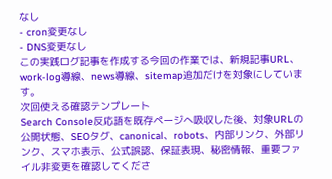なし
- cron変更なし
- DNS変更なし
この実践ログ記事を作成する今回の作業では、新規記事URL、work-log導線、news導線、sitemap追加だけを対象にしています。
次回使える確認テンプレート
Search Console反応語を既存ページへ吸収した後、対象URLの公開状態、SEOタグ、canonical、robots、内部リンク、外部リンク、スマホ表示、公式誤認、保証表現、秘密情報、重要ファイル非変更を確認してくださ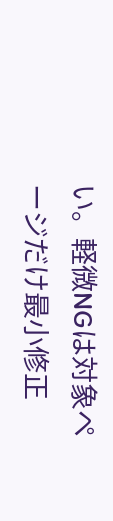い。軽微NGは対象ページだけ最小修正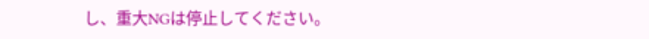し、重大NGは停止してください。